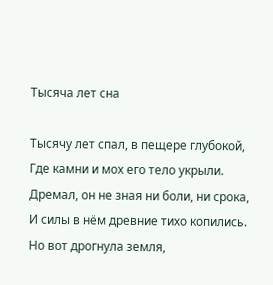Тысяча лет сна

Тысячу лет спал, в пещере глубокой,
Где камни и мох его тело укрыли.
Дремал, он не зная ни боли, ни срока,
И силы в нём древние тихо копились.
Но вот дрогнула земля,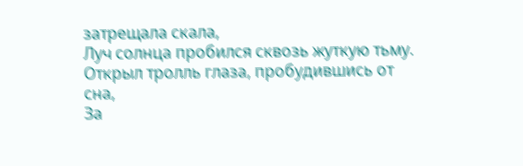затрещала скала,
Луч солнца пробился сквозь жуткую тьму.
Открыл тролль глаза, пробудившись от сна,
За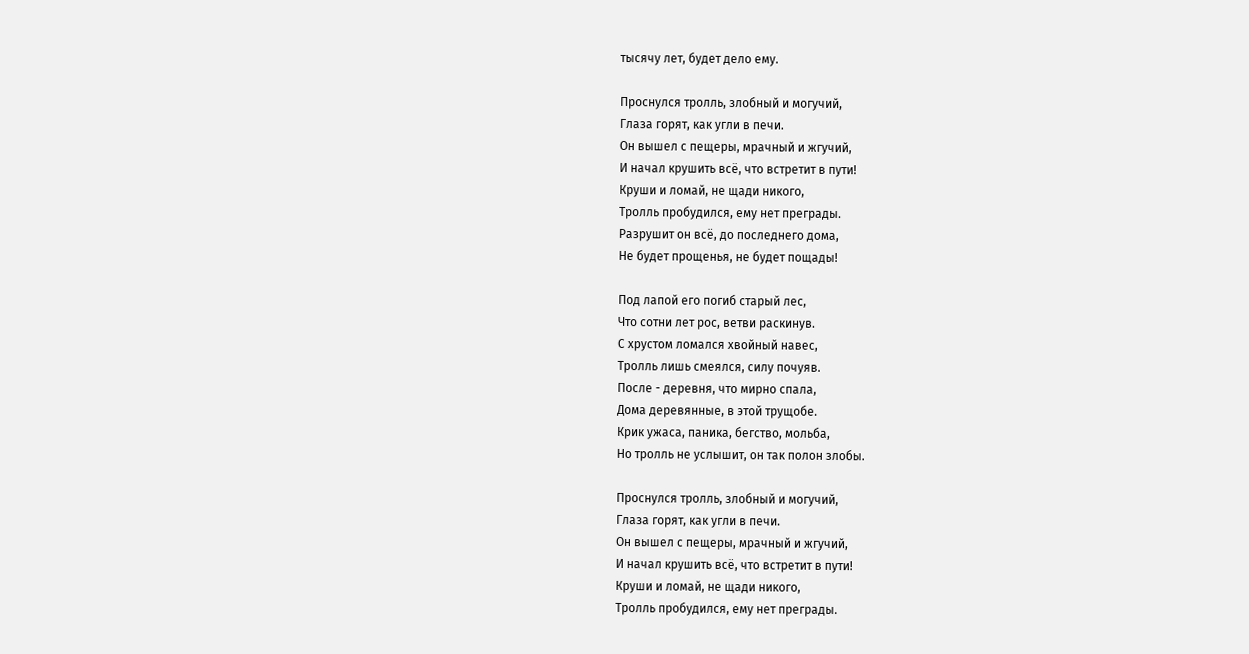тысячу лет, будет дело ему.

Проснулся тролль, злобный и могучий,
Глаза горят, как угли в печи.
Он вышел с пещеры, мрачный и жгучий,
И начал крушить всё, что встретит в пути!
Круши и ломай, не щади никого,
Тролль пробудился, ему нет преграды.
Разрушит он всё, до последнего дома,
Не будет прощенья, не будет пощады!

Под лапой его погиб старый лес,
Что сотни лет рос, ветви раскинув.
С хрустом ломался хвойный навес,
Тролль лишь смеялся, силу почуяв.
После - деревня, что мирно спала,
Дома деревянные, в этой трущобе.
Крик ужаса, паника, бегство, мольба,
Но тролль не услышит, он так полон злобы.

Проснулся тролль, злобный и могучий,
Глаза горят, как угли в печи.
Он вышел с пещеры, мрачный и жгучий,
И начал крушить всё, что встретит в пути!
Круши и ломай, не щади никого,
Тролль пробудился, ему нет преграды.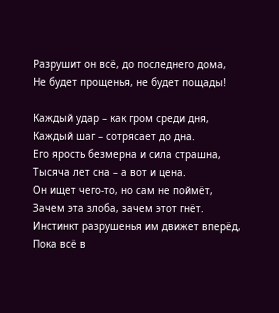Разрушит он всё, до последнего дома,
Не будет прощенья, не будет пощады!

Каждый удар – как гром среди дня,
Каждый шаг – сотрясает до дна.
Его ярость безмерна и сила страшна,
Тысяча лет сна – а вот и цена.
Он ищет чего-то, но сам не поймёт,
Зачем эта злоба, зачем этот гнёт.
Инстинкт разрушенья им движет вперёд,
Пока всё в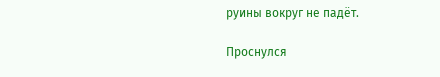руины вокруг не падёт.

Проснулся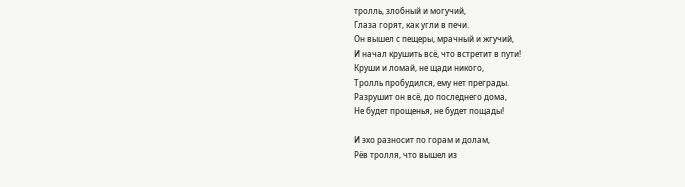тролль, злобный и могучий,
Глаза горят, как угли в печи.
Он вышел с пещеры, мрачный и жгучий,
И начал крушить всё, что встретит в пути!
Круши и ломай, не щади никого,
Тролль пробудился, ему нет преграды.
Разрушит он всё, до последнего дома,
Не будет прощенья, не будет пощады!

И эхо разносит по горам и долам,
Рёв тролля, что вышел из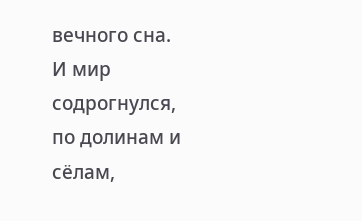вечного сна.
И мир содрогнулся, по долинам и сёлам,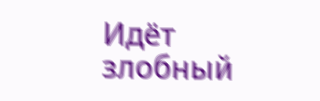Идёт злобный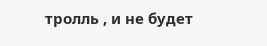тролль , и не будет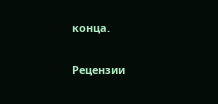конца.


Рецензии